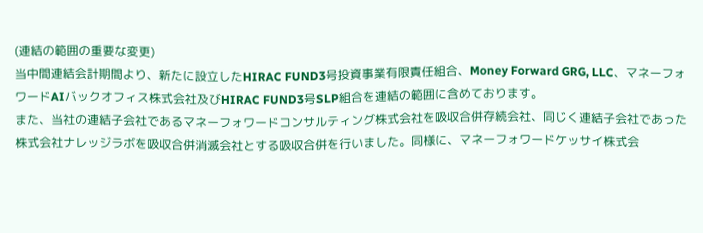(連結の範囲の重要な変更)
当中間連結会計期間より、新たに設立したHIRAC FUND3号投資事業有限責任組合、Money Forward GRG, LLC、マネーフォワードAIバックオフィス株式会社及びHIRAC FUND3号SLP組合を連結の範囲に含めております。
また、当社の連結子会社であるマネーフォワードコンサルティング株式会社を吸収合併存続会社、同じく連結子会社であった株式会社ナレッジラボを吸収合併消滅会社とする吸収合併を行いました。同様に、マネーフォワードケッサイ株式会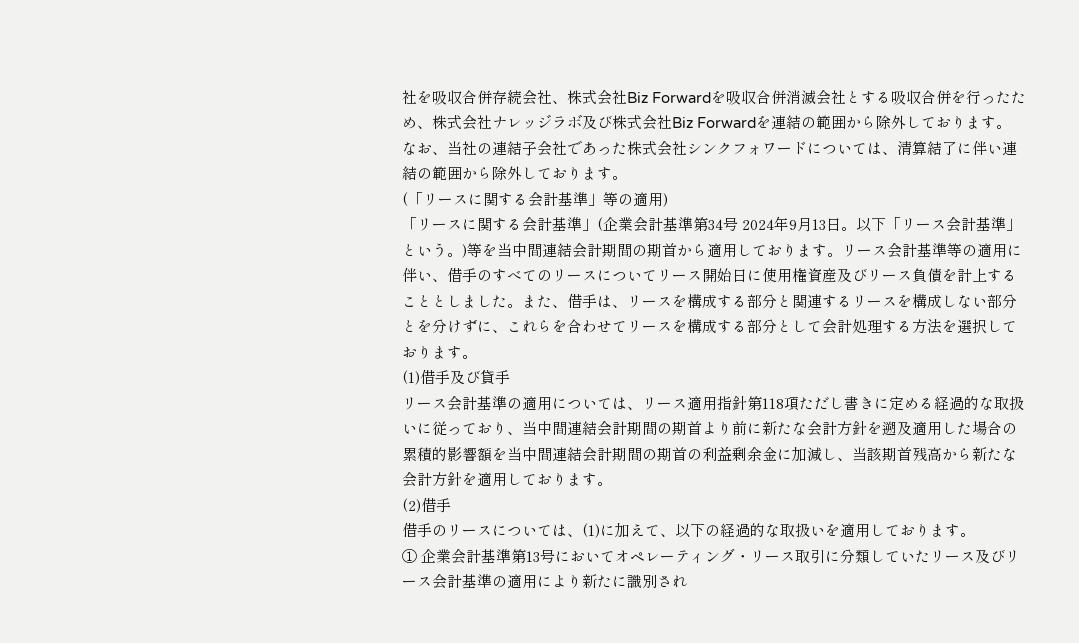社を吸収合併存続会社、株式会社Biz Forwardを吸収合併消滅会社とする吸収合併を行ったため、株式会社ナレッジラボ及び株式会社Biz Forwardを連結の範囲から除外しております。
なお、当社の連結子会社であった株式会社シンクフォワードについては、清算結了に伴い連結の範囲から除外しております。
(「リースに関する会計基準」等の適用)
「リースに関する会計基準」(企業会計基準第34号 2024年9月13日。以下「リース会計基準」という。)等を当中間連結会計期間の期首から適用しております。リース会計基準等の適用に伴い、借手のすべてのリースについてリース開始日に使用権資産及びリース負債を計上することとしました。また、借手は、リースを構成する部分と関連するリースを構成しない部分とを分けずに、これらを合わせてリースを構成する部分として会計処理する方法を選択しております。
(1)借手及び貸手
リース会計基準の適用については、リース適用指針第118項ただし書きに定める経過的な取扱いに従っており、当中間連結会計期間の期首より前に新たな会計方針を遡及適用した場合の累積的影響額を当中間連結会計期間の期首の利益剰余金に加減し、当該期首残高から新たな会計方針を適用しております。
(2)借手
借手のリースについては、(1)に加えて、以下の経過的な取扱いを適用しております。
① 企業会計基準第13号においてオペレーティング・リース取引に分類していたリース及びリース会計基準の適用により新たに識別され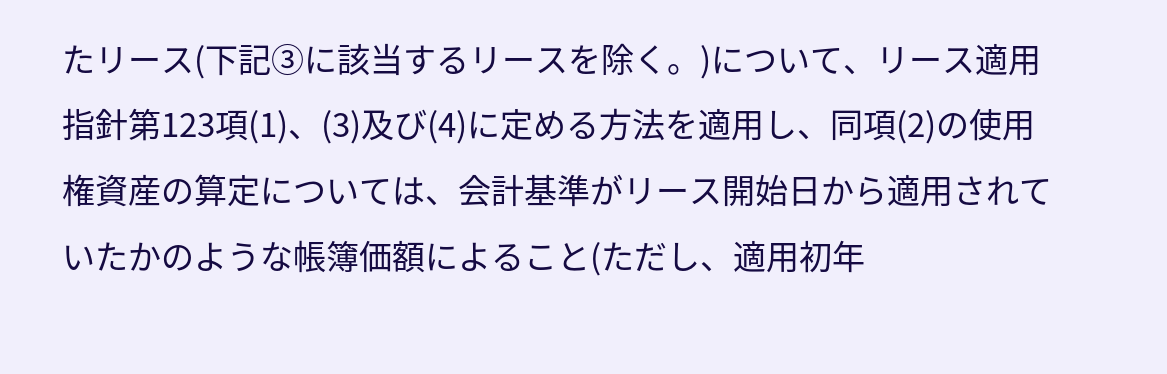たリース(下記③に該当するリースを除く。)について、リース適用指針第123項(1)、(3)及び(4)に定める方法を適用し、同項(2)の使用権資産の算定については、会計基準がリース開始日から適用されていたかのような帳簿価額によること(ただし、適用初年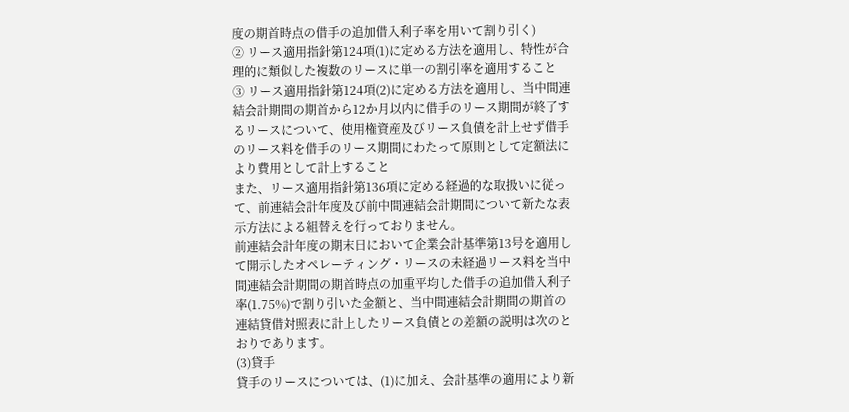度の期首時点の借手の追加借入利子率を用いて割り引く)
② リース適用指針第124項(1)に定める方法を適用し、特性が合理的に類似した複数のリースに単一の割引率を適用すること
③ リース適用指針第124項(2)に定める方法を適用し、当中間連結会計期間の期首から12か月以内に借手のリース期間が終了するリースについて、使用権資産及びリース負債を計上せず借手のリース料を借手のリース期間にわたって原則として定額法により費用として計上すること
また、リース適用指針第136項に定める経過的な取扱いに従って、前連結会計年度及び前中間連結会計期間について新たな表示方法による組替えを行っておりません。
前連結会計年度の期末日において企業会計基準第13号を適用して開示したオペレーティング・リースの未経過リース料を当中間連結会計期間の期首時点の加重平均した借手の追加借入利子率(1.75%)で割り引いた金額と、当中間連結会計期間の期首の連結貸借対照表に計上したリース負債との差額の説明は次のとおりであります。
(3)貸手
貸手のリースについては、(1)に加え、会計基準の適用により新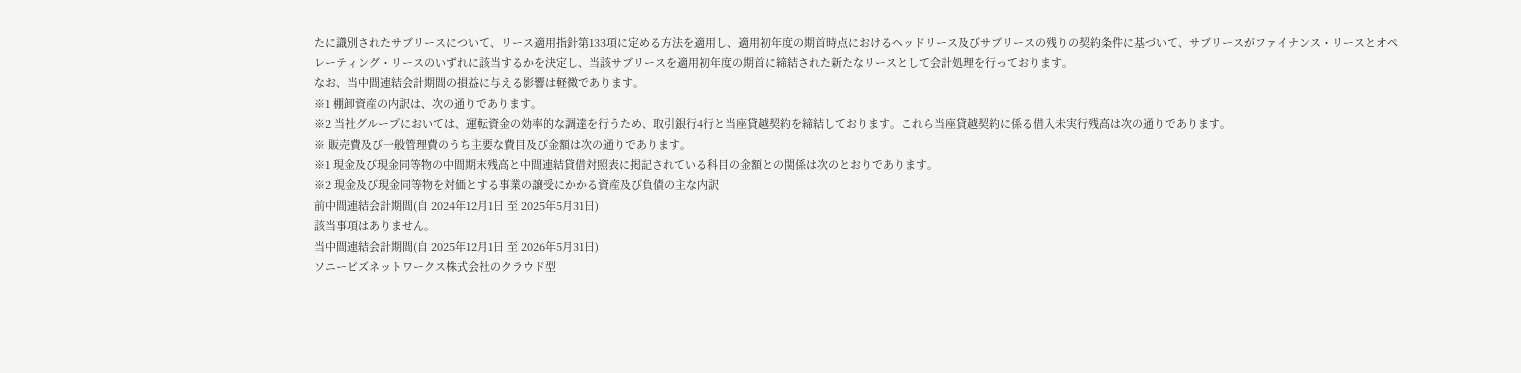たに識別されたサブリースについて、リース適用指針第133項に定める方法を適用し、適用初年度の期首時点におけるヘッドリース及びサブリースの残りの契約条件に基づいて、サブリースがファイナンス・リースとオペレーティング・リースのいずれに該当するかを決定し、当該サブリースを適用初年度の期首に締結された新たなリースとして会計処理を行っております。
なお、当中間連結会計期間の損益に与える影響は軽微であります。
※1 棚卸資産の内訳は、次の通りであります。
※2 当社グループにおいては、運転資金の効率的な調達を行うため、取引銀行4行と当座貸越契約を締結しております。これら当座貸越契約に係る借入未実行残高は次の通りであります。
※ 販売費及び一般管理費のうち主要な費目及び金額は次の通りであります。
※1 現金及び現金同等物の中間期末残高と中間連結貸借対照表に掲記されている科目の金額との関係は次のとおりであります。
※2 現金及び現金同等物を対価とする事業の譲受にかかる資産及び負債の主な内訳
前中間連結会計期間(自 2024年12月1日 至 2025年5月31日)
該当事項はありません。
当中間連結会計期間(自 2025年12月1日 至 2026年5月31日)
ソニービズネットワークス株式会社のクラウド型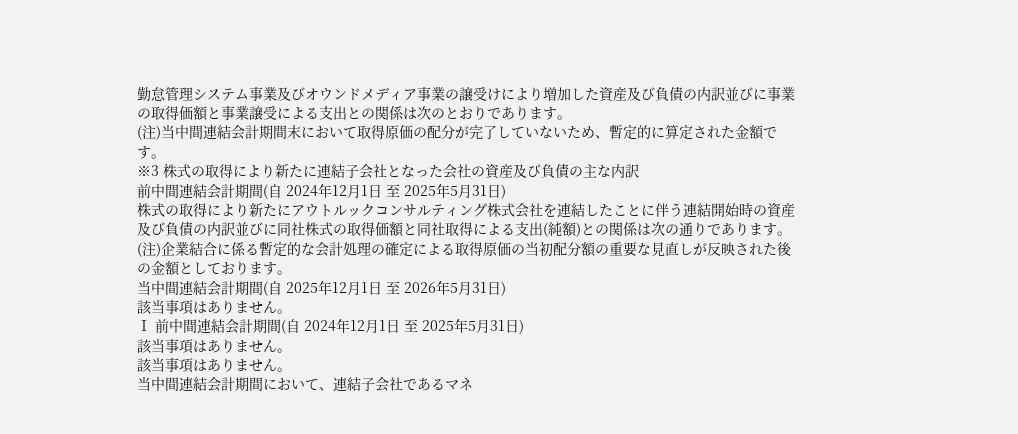勤怠管理システム事業及びオウンドメディア事業の譲受けにより増加した資産及び負債の内訳並びに事業の取得価額と事業譲受による支出との関係は次のとおりであります。
(注)当中間連結会計期間末において取得原価の配分が完了していないため、暫定的に算定された金額です。
※3 株式の取得により新たに連結子会社となった会社の資産及び負債の主な内訳
前中間連結会計期間(自 2024年12月1日 至 2025年5月31日)
株式の取得により新たにアウトルックコンサルティング株式会社を連結したことに伴う連結開始時の資産及び負債の内訳並びに同社株式の取得価額と同社取得による支出(純額)との関係は次の通りであります。
(注)企業結合に係る暫定的な会計処理の確定による取得原価の当初配分額の重要な見直しが反映された後の金額としております。
当中間連結会計期間(自 2025年12月1日 至 2026年5月31日)
該当事項はありません。
Ⅰ 前中間連結会計期間(自 2024年12月1日 至 2025年5月31日)
該当事項はありません。
該当事項はありません。
当中間連結会計期間において、連結子会社であるマネ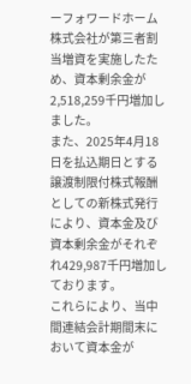ーフォワードホーム株式会社が第三者割当増資を実施したため、資本剰余金が2,518,259千円増加しました。
また、2025年4月18日を払込期日とする譲渡制限付株式報酬としての新株式発行により、資本金及び資本剰余金がそれぞれ429,987千円増加しております。
これらにより、当中間連結会計期間末において資本金が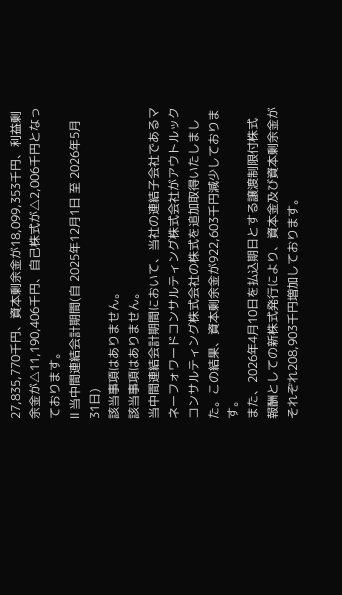27,835,770千円、資本剰余金が18,099,353千円、利益剰余金が△11,190,406千円、自己株式が△2,006千円となっております。
Ⅱ 当中間連結会計期間(自 2025年12月1日 至 2026年5月31日)
該当事項はありません。
該当事項はありません。
当中間連結会計期間において、当社の連結子会社であるマネーフォワードコンサルティング株式会社がアウトルックコンサルティング株式会社の株式を追加取得いたしました。この結果、資本剰余金が922,603千円減少しております。
また、2026年4月10日を払込期日とする譲渡制限付株式報酬としての新株式発行により、資本金及び資本剰余金がそれぞれ208,903千円増加しております。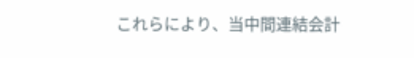これらにより、当中間連結会計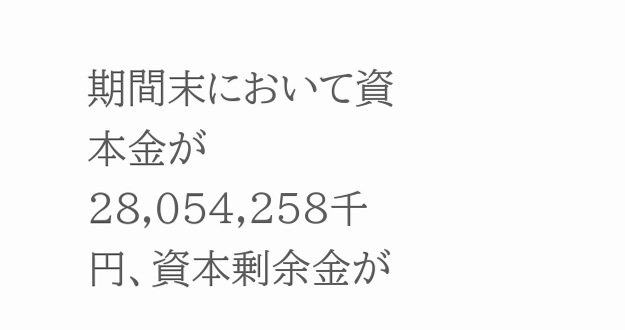期間末において資本金が28,054,258千円、資本剰余金が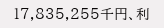17,835,255千円、利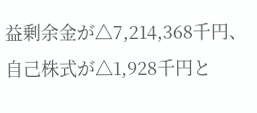益剰余金が△7,214,368千円、自己株式が△1,928千円と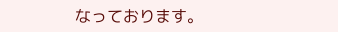なっております。